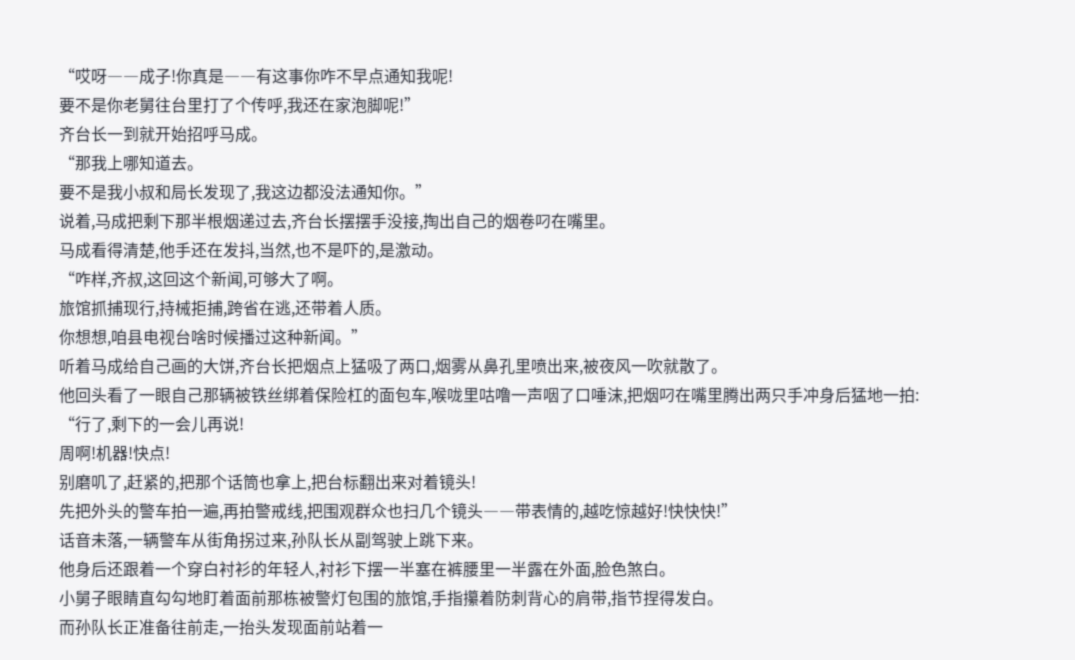“哎呀――成子!你真是――有这事你咋不早点通知我呢!
要不是你老舅往台里打了个传呼,我还在家泡脚呢!”
齐台长一到就开始招呼马成。
“那我上哪知道去。
要不是我小叔和局长发现了,我这边都没法通知你。”
说着,马成把剩下那半根烟递过去,齐台长摆摆手没接,掏出自己的烟卷叼在嘴里。
马成看得清楚,他手还在发抖,当然,也不是吓的,是激动。
“咋样,齐叔,这回这个新闻,可够大了啊。
旅馆抓捕现行,持械拒捕,跨省在逃,还带着人质。
你想想,咱县电视台啥时候播过这种新闻。”
听着马成给自己画的大饼,齐台长把烟点上猛吸了两口,烟雾从鼻孔里喷出来,被夜风一吹就散了。
他回头看了一眼自己那辆被铁丝绑着保险杠的面包车,喉咙里咕噜一声咽了口唾沫,把烟叼在嘴里腾出两只手冲身后猛地一拍:
“行了,剩下的一会儿再说!
周啊!机器!快点!
别磨叽了,赶紧的,把那个话筒也拿上,把台标翻出来对着镜头!
先把外头的警车拍一遍,再拍警戒线,把围观群众也扫几个镜头――带表情的,越吃惊越好!快快快!”
话音未落,一辆警车从街角拐过来,孙队长从副驾驶上跳下来。
他身后还跟着一个穿白衬衫的年轻人,衬衫下摆一半塞在裤腰里一半露在外面,脸色煞白。
小舅子眼睛直勾勾地盯着面前那栋被警灯包围的旅馆,手指攥着防刺背心的肩带,指节捏得发白。
而孙队长正准备往前走,一抬头发现面前站着一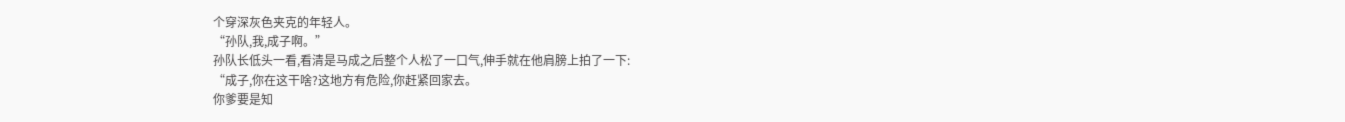个穿深灰色夹克的年轻人。
“孙队,我,成子啊。”
孙队长低头一看,看清是马成之后整个人松了一口气,伸手就在他肩膀上拍了一下:
“成子,你在这干啥?这地方有危险,你赶紧回家去。
你爹要是知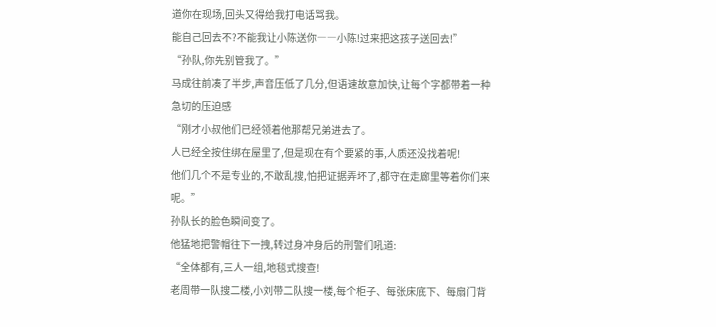道你在现场,回头又得给我打电话骂我。
能自己回去不?不能我让小陈送你――小陈!过来把这孩子送回去!”
“孙队,你先别管我了。”
马成往前凑了半步,声音压低了几分,但语速故意加快,让每个字都带着一种急切的压迫感
“刚才小叔他们已经领着他那帮兄弟进去了。
人已经全按住绑在屋里了,但是现在有个要紧的事,人质还没找着呢!
他们几个不是专业的,不敢乱搜,怕把证据弄坏了,都守在走廊里等着你们来呢。”
孙队长的脸色瞬间变了。
他猛地把警帽往下一拽,转过身冲身后的刑警们吼道:
“全体都有,三人一组,地毯式搜查!
老周带一队搜二楼,小刘带二队搜一楼,每个柜子、每张床底下、每扇门背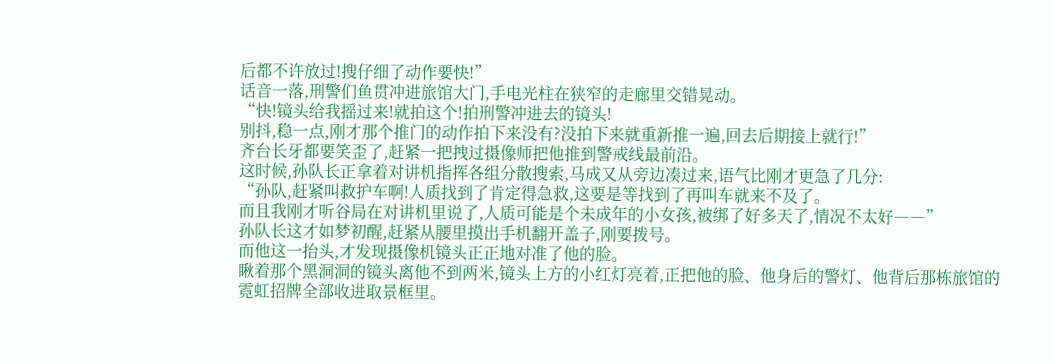后都不许放过!搜仔细了动作要快!”
话音一落,刑警们鱼贯冲进旅馆大门,手电光柱在狭窄的走廊里交错晃动。
“快!镜头给我摇过来!就拍这个!拍刑警冲进去的镜头!
别抖,稳一点,刚才那个推门的动作拍下来没有?没拍下来就重新推一遍,回去后期接上就行!”
齐台长牙都要笑歪了,赶紧一把拽过摄像师把他推到警戒线最前沿。
这时候,孙队长正拿着对讲机指挥各组分散搜索,马成又从旁边凑过来,语气比刚才更急了几分:
“孙队,赶紧叫救护车啊!人质找到了肯定得急救,这要是等找到了再叫车就来不及了。
而且我刚才听谷局在对讲机里说了,人质可能是个未成年的小女孩,被绑了好多天了,情况不太好――”
孙队长这才如梦初醒,赶紧从腰里摸出手机翻开盖子,刚要拨号。
而他这一抬头,才发现摄像机镜头正正地对准了他的脸。
瞅着那个黑洞洞的镜头离他不到两米,镜头上方的小红灯亮着,正把他的脸、他身后的警灯、他背后那栋旅馆的霓虹招牌全部收进取景框里。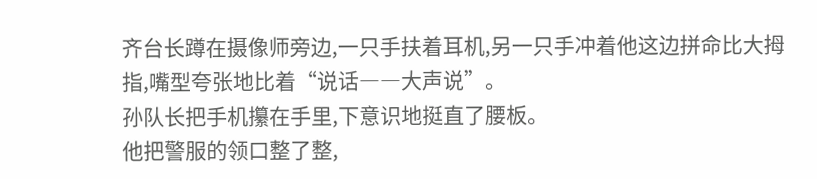齐台长蹲在摄像师旁边,一只手扶着耳机,另一只手冲着他这边拼命比大拇指,嘴型夸张地比着“说话――大声说”。
孙队长把手机攥在手里,下意识地挺直了腰板。
他把警服的领口整了整,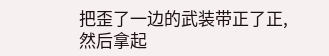把歪了一边的武装带正了正,然后拿起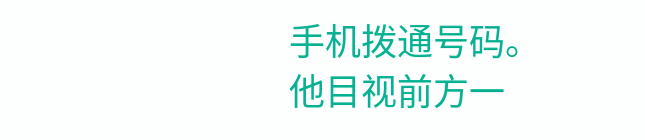手机拨通号码。
他目视前方一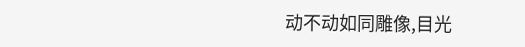动不动如同雕像,目光